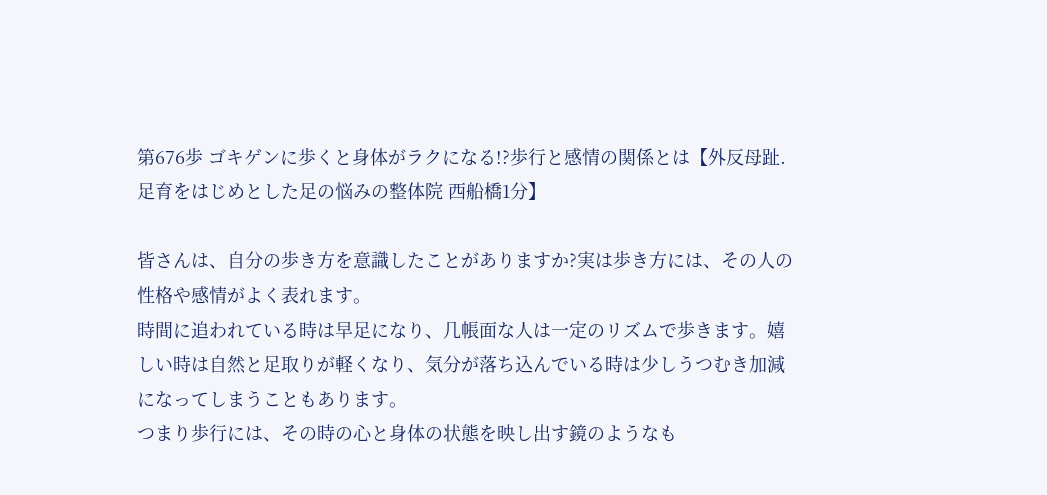第676歩 ゴキゲンに歩くと身体がラクになる!?歩行と感情の関係とは【外反母趾.足育をはじめとした足の悩みの整体院 西船橋1分】

皆さんは、自分の歩き方を意識したことがありますか?実は歩き方には、その人の性格や感情がよく表れます。
時間に追われている時は早足になり、几帳面な人は一定のリズムで歩きます。嬉しい時は自然と足取りが軽くなり、気分が落ち込んでいる時は少しうつむき加減になってしまうこともあります。
つまり歩行には、その時の心と身体の状態を映し出す鏡のようなも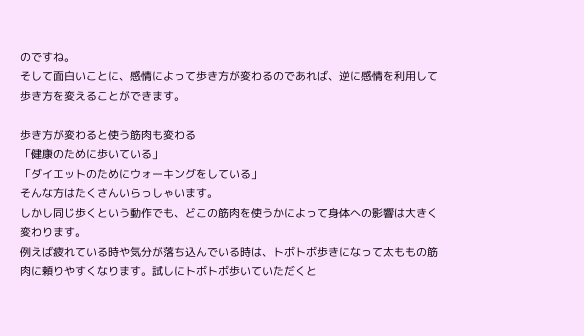のですね。
そして面白いことに、感情によって歩き方が変わるのであれば、逆に感情を利用して歩き方を変えることができます。

歩き方が変わると使う筋肉も変わる
「健康のために歩いている」
「ダイエットのためにウォーキングをしている」
そんな方はたくさんいらっしゃいます。
しかし同じ歩くという動作でも、どこの筋肉を使うかによって身体への影響は大きく変わります。
例えば疲れている時や気分が落ち込んでいる時は、トボトボ歩きになって太ももの筋肉に頼りやすくなります。試しにトボトボ歩いていただくと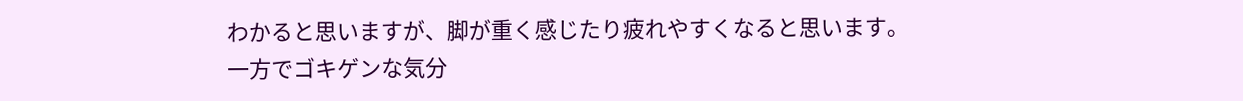わかると思いますが、脚が重く感じたり疲れやすくなると思います。
一方でゴキゲンな気分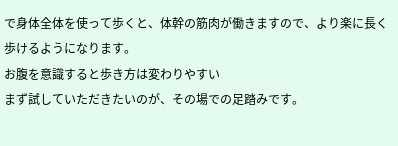で身体全体を使って歩くと、体幹の筋肉が働きますので、より楽に長く歩けるようになります。
お腹を意識すると歩き方は変わりやすい
まず試していただきたいのが、その場での足踏みです。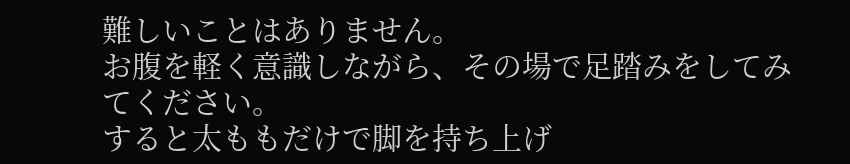難しいことはありません。
お腹を軽く意識しながら、その場で足踏みをしてみてください。
すると太ももだけで脚を持ち上げ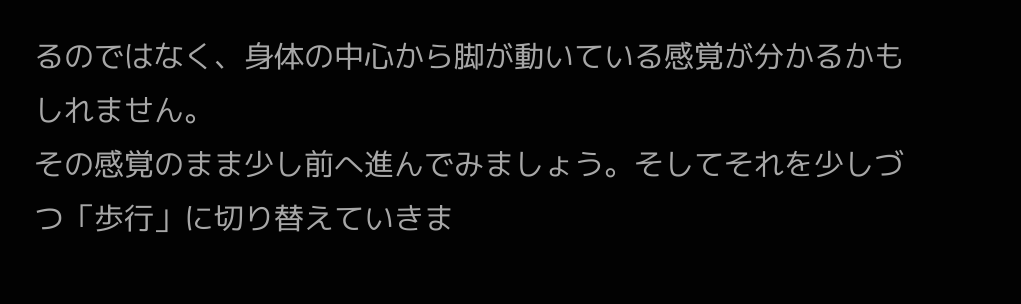るのではなく、身体の中心から脚が動いている感覚が分かるかもしれません。
その感覚のまま少し前へ進んでみましょう。そしてそれを少しづつ「歩行」に切り替えていきま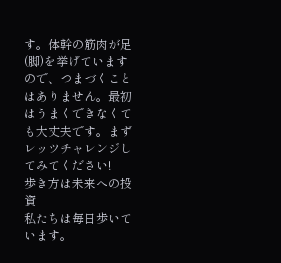す。体幹の筋肉が足(脚)を挙げていますので、つまづくことはありません。最初はうまくできなくても大丈夫です。まずレッツチャレンジしてみてください!
歩き方は未来への投資
私たちは毎日歩いています。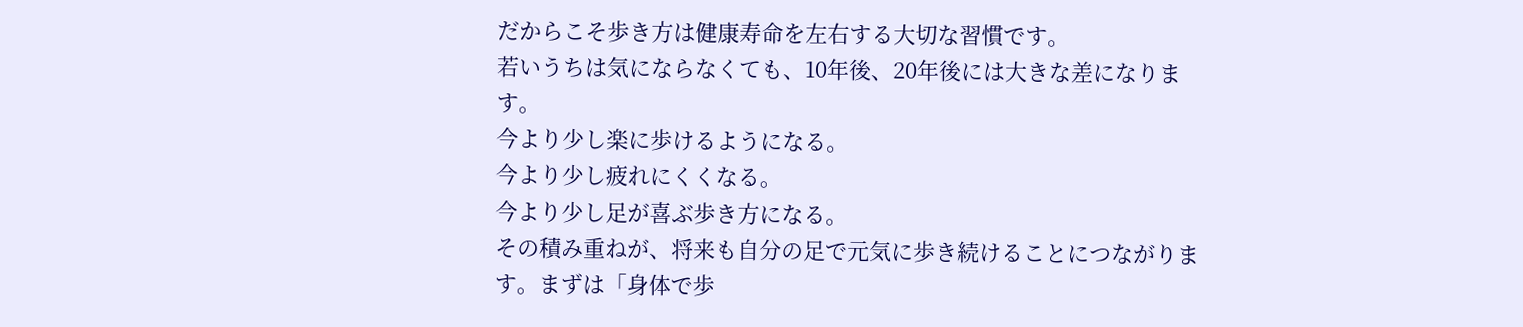だからこそ歩き方は健康寿命を左右する大切な習慣です。
若いうちは気にならなくても、10年後、20年後には大きな差になります。
今より少し楽に歩けるようになる。
今より少し疲れにくくなる。
今より少し足が喜ぶ歩き方になる。
その積み重ねが、将来も自分の足で元気に歩き続けることにつながります。まずは「身体で歩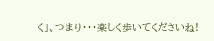く」、つまり・・・楽しく歩いてくださいね!